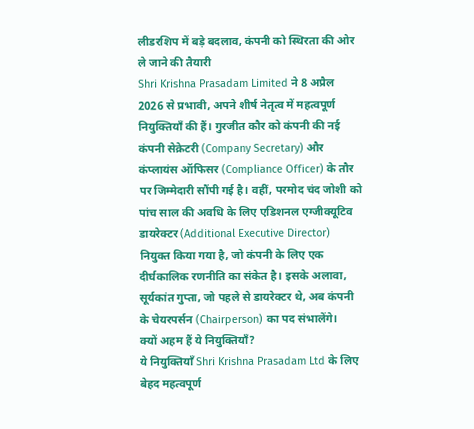लीडरशिप में बड़े बदलाव, कंपनी को स्थिरता की ओर ले जाने की तैयारी
Shri Krishna Prasadam Limited ने 8 अप्रैल 2026 से प्रभावी, अपने शीर्ष नेतृत्व में महत्वपूर्ण नियुक्तियाँ की हैं। गुरजीत कौर को कंपनी की नई कंपनी सेक्रेटरी (Company Secretary) और कंप्लायंस ऑफिसर (Compliance Officer) के तौर पर जिम्मेदारी सौंपी गई है। वहीं, परमोद चंद जोशी को पांच साल की अवधि के लिए एडिशनल एग्जीक्यूटिव डायरेक्टर (Additional Executive Director) नियुक्त किया गया है, जो कंपनी के लिए एक दीर्घकालिक रणनीति का संकेत है। इसके अलावा, सूर्यकांत गुप्ता, जो पहले से डायरेक्टर थे, अब कंपनी के चेयरपर्सन (Chairperson) का पद संभालेंगे।
क्यों अहम हैं ये नियुक्तियाँ?
ये नियुक्तियाँ Shri Krishna Prasadam Ltd के लिए बेहद महत्वपूर्ण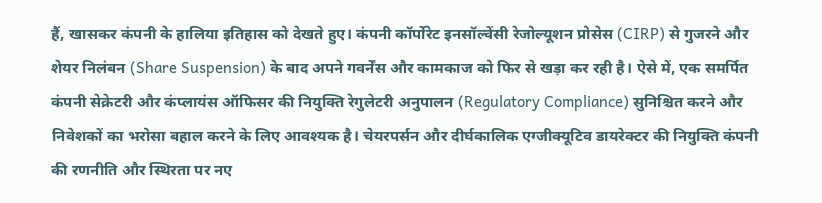हैं, खासकर कंपनी के हालिया इतिहास को देखते हुए। कंपनी कॉर्पोरेट इनसॉल्वेंसी रेजोल्यूशन प्रोसेस (CIRP) से गुजरने और शेयर निलंबन (Share Suspension) के बाद अपने गवर्नेंस और कामकाज को फिर से खड़ा कर रही है। ऐसे में, एक समर्पित कंपनी सेक्रेटरी और कंप्लायंस ऑफिसर की नियुक्ति रेगुलेटरी अनुपालन (Regulatory Compliance) सुनिश्चित करने और निवेशकों का भरोसा बहाल करने के लिए आवश्यक है। चेयरपर्सन और दीर्घकालिक एग्जीक्यूटिव डायरेक्टर की नियुक्ति कंपनी की रणनीति और स्थिरता पर नए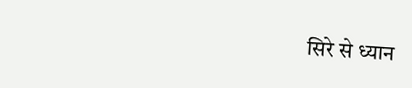सिरे से ध्यान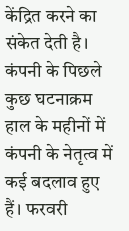केंद्रित करने का संकेत देती है।
कंपनी के पिछले कुछ घटनाक्रम
हाल के महीनों में कंपनी के नेतृत्व में कई बदलाव हुए हैं। फरवरी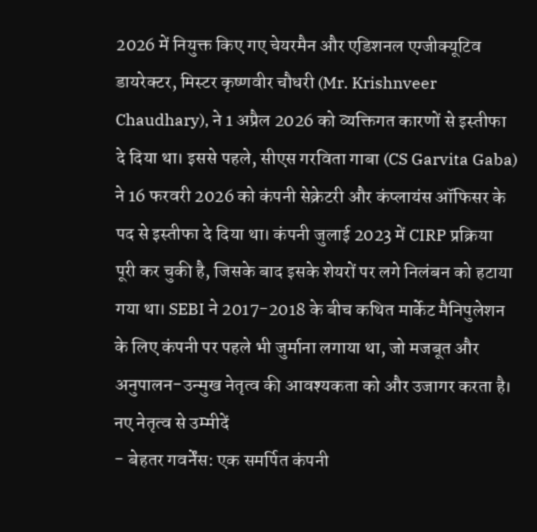2026 में नियुक्त किए गए चेयरमैन और एडिशनल एग्जीक्यूटिव डायरेक्टर, मिस्टर कृष्णवीर चौधरी (Mr. Krishnveer Chaudhary), ने 1 अप्रैल 2026 को व्यक्तिगत कारणों से इस्तीफा दे दिया था। इससे पहले, सीएस गरविता गाबा (CS Garvita Gaba) ने 16 फरवरी 2026 को कंपनी सेक्रेटरी और कंप्लायंस ऑफिसर के पद से इस्तीफा दे दिया था। कंपनी जुलाई 2023 में CIRP प्रक्रिया पूरी कर चुकी है, जिसके बाद इसके शेयरों पर लगे निलंबन को हटाया गया था। SEBI ने 2017-2018 के बीच कथित मार्केट मैनिपुलेशन के लिए कंपनी पर पहले भी जुर्माना लगाया था, जो मजबूत और अनुपालन-उन्मुख नेतृत्व की आवश्यकता को और उजागर करता है।
नए नेतृत्व से उम्मीदें
- बेहतर गवर्नेंस: एक समर्पित कंपनी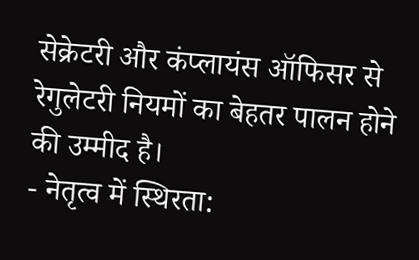सेक्रेटरी और कंप्लायंस ऑफिसर से रेगुलेटरी नियमों का बेहतर पालन होने की उम्मीद है।
- नेतृत्व में स्थिरता: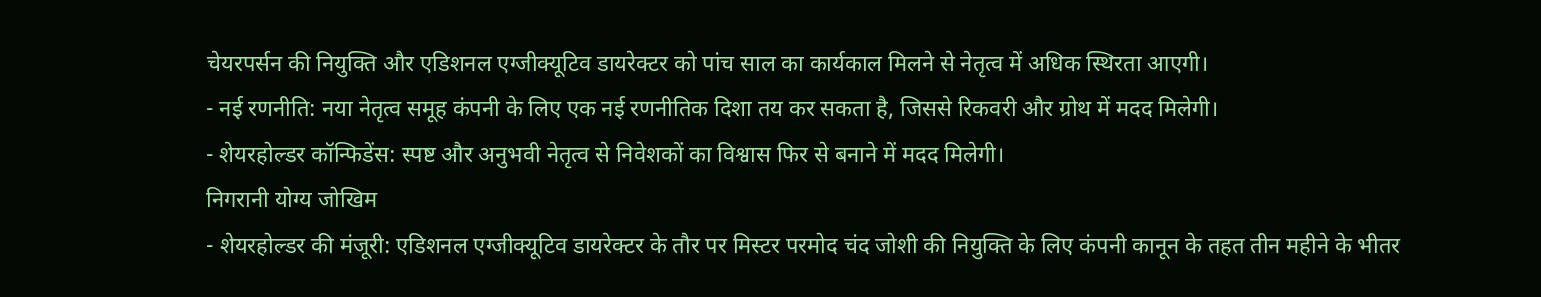चेयरपर्सन की नियुक्ति और एडिशनल एग्जीक्यूटिव डायरेक्टर को पांच साल का कार्यकाल मिलने से नेतृत्व में अधिक स्थिरता आएगी।
- नई रणनीति: नया नेतृत्व समूह कंपनी के लिए एक नई रणनीतिक दिशा तय कर सकता है, जिससे रिकवरी और ग्रोथ में मदद मिलेगी।
- शेयरहोल्डर कॉन्फिडेंस: स्पष्ट और अनुभवी नेतृत्व से निवेशकों का विश्वास फिर से बनाने में मदद मिलेगी।
निगरानी योग्य जोखिम
- शेयरहोल्डर की मंजूरी: एडिशनल एग्जीक्यूटिव डायरेक्टर के तौर पर मिस्टर परमोद चंद जोशी की नियुक्ति के लिए कंपनी कानून के तहत तीन महीने के भीतर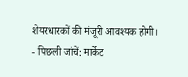शेयरधारकों की मंजूरी आवश्यक होगी।
- पिछली जांचें: मार्केट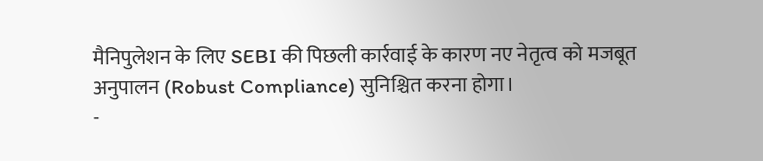मैनिपुलेशन के लिए SEBI की पिछली कार्रवाई के कारण नए नेतृत्व को मजबूत अनुपालन (Robust Compliance) सुनिश्चित करना होगा।
-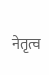नेतृत्व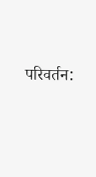परिवर्तन: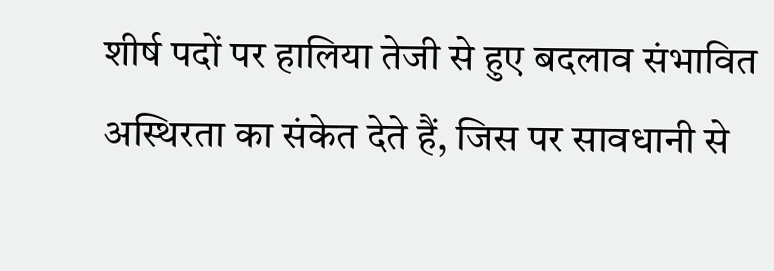शीर्ष पदों पर हालिया तेजी से हुए बदलाव संभावित अस्थिरता का संकेत देते हैं, जिस पर सावधानी से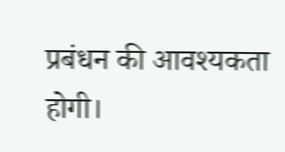प्रबंधन की आवश्यकता होगी।